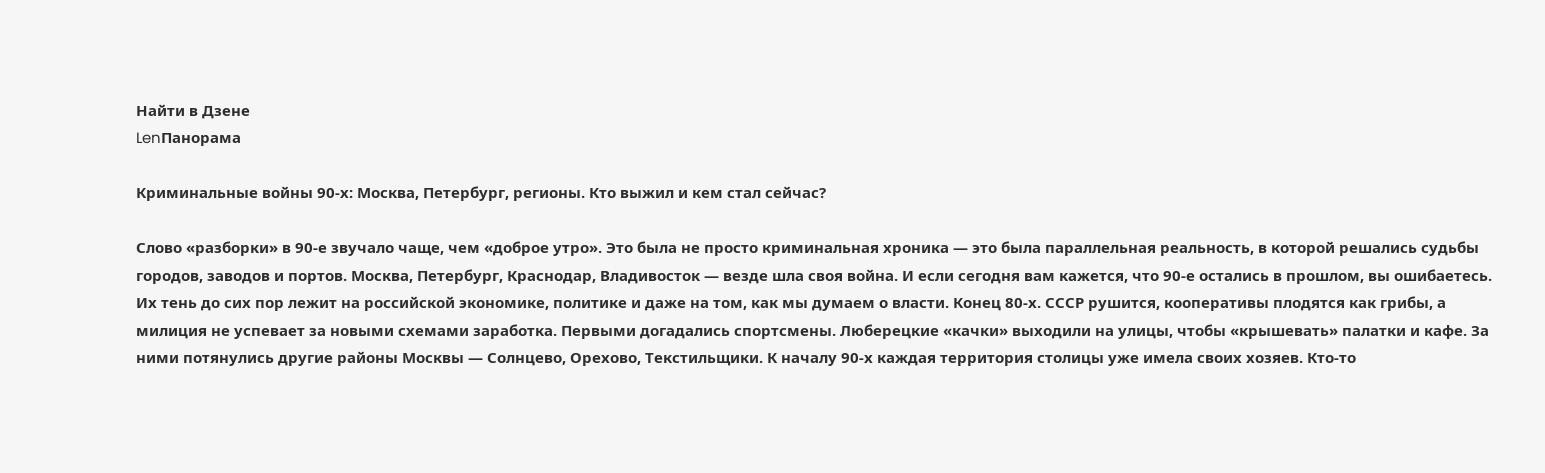Найти в Дзене
LenПанорама

Криминальные войны 90-х: Москва, Петербург, регионы. Кто выжил и кем стал сейчас?

Слово «разборки» в 90-е звучало чаще, чем «доброе утро». Это была не просто криминальная хроника — это была параллельная реальность, в которой решались судьбы городов, заводов и портов. Москва, Петербург, Краснодар, Владивосток — везде шла своя война. И если сегодня вам кажется, что 90-е остались в прошлом, вы ошибаетесь. Их тень до сих пор лежит на российской экономике, политике и даже на том, как мы думаем о власти. Конец 80-х. СССР рушится, кооперативы плодятся как грибы, а милиция не успевает за новыми схемами заработка. Первыми догадались спортсмены. Люберецкие «качки» выходили на улицы, чтобы «крышевать» палатки и кафе. За ними потянулись другие районы Москвы — Солнцево, Орехово, Текстильщики. К началу 90-х каждая территория столицы уже имела своих хозяев. Кто-то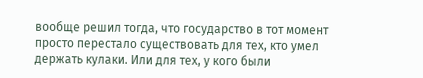вообще решил тогда, что государство в тот момент просто перестало существовать для тех, кто умел держать кулаки. Или для тех, у кого были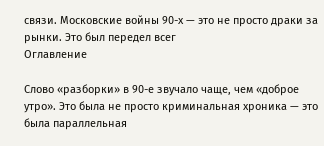связи. Московские войны 90-х — это не просто драки за рынки. Это был передел всег
Оглавление

Слово «разборки» в 90-е звучало чаще, чем «доброе утро». Это была не просто криминальная хроника — это была параллельная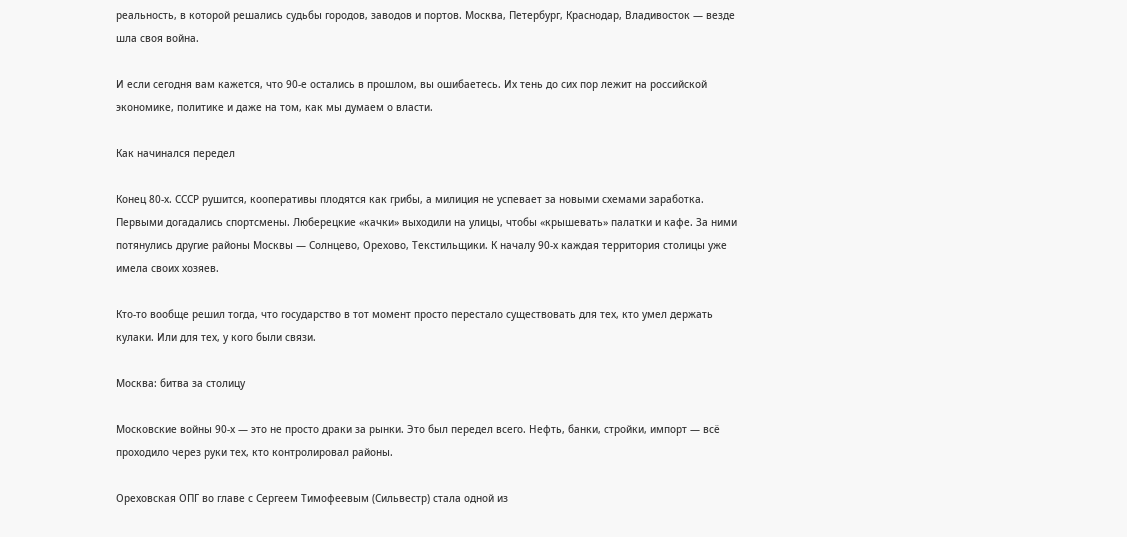реальность, в которой решались судьбы городов, заводов и портов. Москва, Петербург, Краснодар, Владивосток — везде шла своя война.

И если сегодня вам кажется, что 90-е остались в прошлом, вы ошибаетесь. Их тень до сих пор лежит на российской экономике, политике и даже на том, как мы думаем о власти.

Как начинался передел

Конец 80-х. СССР рушится, кооперативы плодятся как грибы, а милиция не успевает за новыми схемами заработка. Первыми догадались спортсмены. Люберецкие «качки» выходили на улицы, чтобы «крышевать» палатки и кафе. За ними потянулись другие районы Москвы — Солнцево, Орехово, Текстильщики. К началу 90-х каждая территория столицы уже имела своих хозяев.

Кто-то вообще решил тогда, что государство в тот момент просто перестало существовать для тех, кто умел держать кулаки. Или для тех, у кого были связи.

Москва: битва за столицу

Московские войны 90-х — это не просто драки за рынки. Это был передел всего. Нефть, банки, стройки, импорт — всё проходило через руки тех, кто контролировал районы.

Ореховская ОПГ во главе с Сергеем Тимофеевым (Сильвестр) стала одной из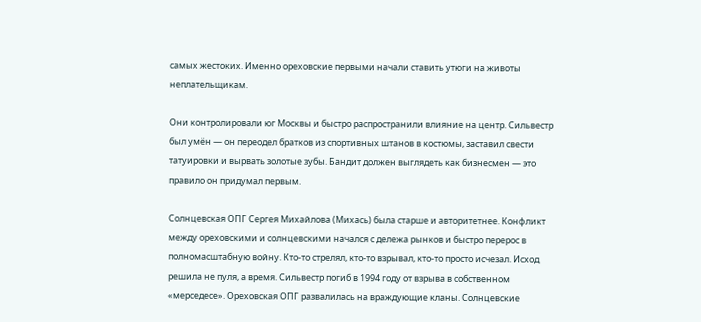самых жестоких. Именно ореховские первыми начали ставить утюги на животы неплательщикам.

Они контролировали юг Москвы и быстро распространили влияние на центр. Сильвестр был умён — он переодел братков из спортивных штанов в костюмы, заставил свести татуировки и вырвать золотые зубы. Бандит должен выглядеть как бизнесмен — это правило он придумал первым.

Солнцевская ОПГ Сергея Михайлова (Михась) была старше и авторитетнее. Конфликт между ореховскими и солнцевскими начался с дележа рынков и быстро перерос в полномасштабную войну. Кто-то стрелял, кто-то взрывал, кто-то просто исчезал. Исход решила не пуля, а время. Сильвестр погиб в 1994 году от взрыва в собственном «мерседесе». Ореховская ОПГ развалилась на враждующие кланы. Солнцевские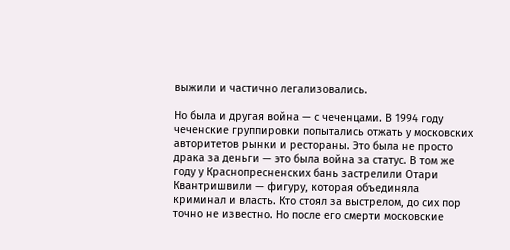выжили и частично легализовались.

Но была и другая война — с чеченцами. В 1994 году чеченские группировки попытались отжать у московских авторитетов рынки и рестораны. Это была не просто драка за деньги — это была война за статус. В том же году у Краснопресненских бань застрелили Отари Квантришвили — фигуру, которая объединяла криминал и власть. Кто стоял за выстрелом, до сих пор точно не известно. Но после его смерти московские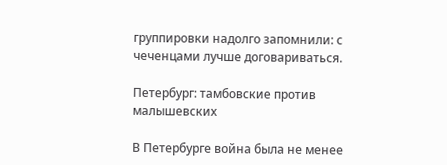группировки надолго запомнили: с чеченцами лучше договариваться.

Петербург: тамбовские против малышевских

В Петербурге война была не менее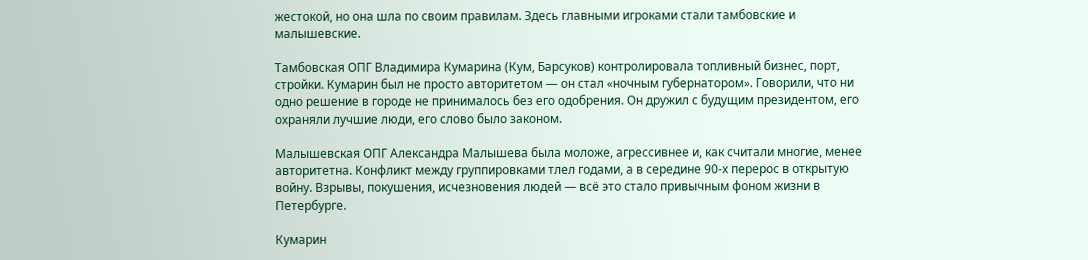жестокой, но она шла по своим правилам. Здесь главными игроками стали тамбовские и малышевские.

Тамбовская ОПГ Владимира Кумарина (Кум, Барсуков) контролировала топливный бизнес, порт, стройки. Кумарин был не просто авторитетом — он стал «ночным губернатором». Говорили, что ни одно решение в городе не принималось без его одобрения. Он дружил с будущим президентом, его охраняли лучшие люди, его слово было законом.

Малышевская ОПГ Александра Малышева была моложе, агрессивнее и, как считали многие, менее авторитетна. Конфликт между группировками тлел годами, а в середине 90-х перерос в открытую войну. Взрывы, покушения, исчезновения людей — всё это стало привычным фоном жизни в Петербурге.

Кумарин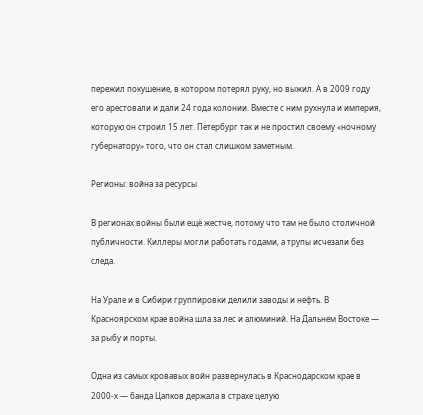пережил покушение, в котором потерял руку, но выжил. А в 2009 году его арестовали и дали 24 года колонии. Вместе с ним рухнула и империя, которую он строил 15 лет. Петербург так и не простил своему «ночному губернатору» того, что он стал слишком заметным.

Регионы: война за ресурсы

В регионах войны были ещё жестче, потому что там не было столичной публичности. Киллеры могли работать годами, а трупы исчезали без следа.

На Урале и в Сибири группировки делили заводы и нефть. В Красноярском крае война шла за лес и алюминий. На Дальнем Востоке — за рыбу и порты.

Одна из самых кровавых войн развернулась в Краснодарском крае в 2000-х — банда Цапков держала в страхе целую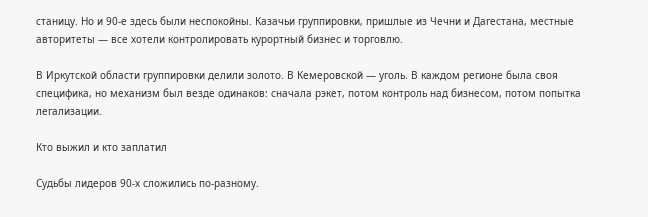станицу. Но и 90-е здесь были неспокойны. Казачьи группировки, пришлые из Чечни и Дагестана, местные авторитеты — все хотели контролировать курортный бизнес и торговлю.

В Иркутской области группировки делили золото. В Кемеровской — уголь. В каждом регионе была своя специфика, но механизм был везде одинаков: сначала рэкет, потом контроль над бизнесом, потом попытка легализации.

Кто выжил и кто заплатил

Судьбы лидеров 90-х сложились по-разному.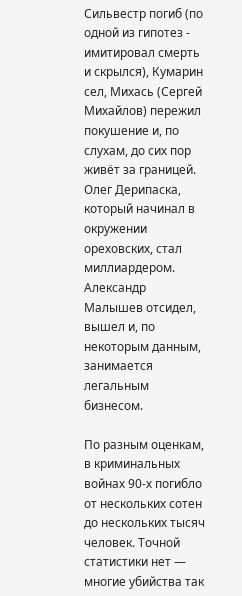Сильвестр погиб (по одной из гипотез - имитировал смерть и скрылся), Кумарин сел, Михась (Сергей Михайлов) пережил покушение и, по слухам, до сих пор живёт за границей. Олег Дерипаска, который начинал в окружении ореховских, стал миллиардером. Александр Малышев отсидел, вышел и, по некоторым данным, занимается легальным бизнесом.

По разным оценкам, в криминальных войнах 90-х погибло от нескольких сотен до нескольких тысяч человек. Точной статистики нет — многие убийства так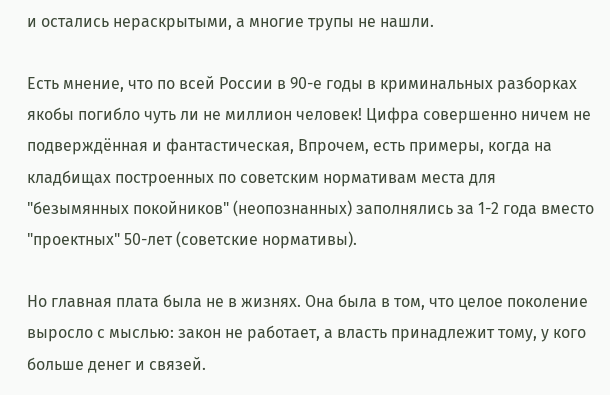и остались нераскрытыми, а многие трупы не нашли.

Есть мнение, что по всей России в 90-е годы в криминальных разборках якобы погибло чуть ли не миллион человек! Цифра совершенно ничем не подверждённая и фантастическая, Впрочем, есть примеры, когда на кладбищах построенных по советским нормативам места для "безымянных покойников" (неопознанных) заполнялись за 1-2 года вместо "проектных" 50-лет (советские нормативы).

Но главная плата была не в жизнях. Она была в том, что целое поколение выросло с мыслью: закон не работает, а власть принадлежит тому, у кого больше денег и связей.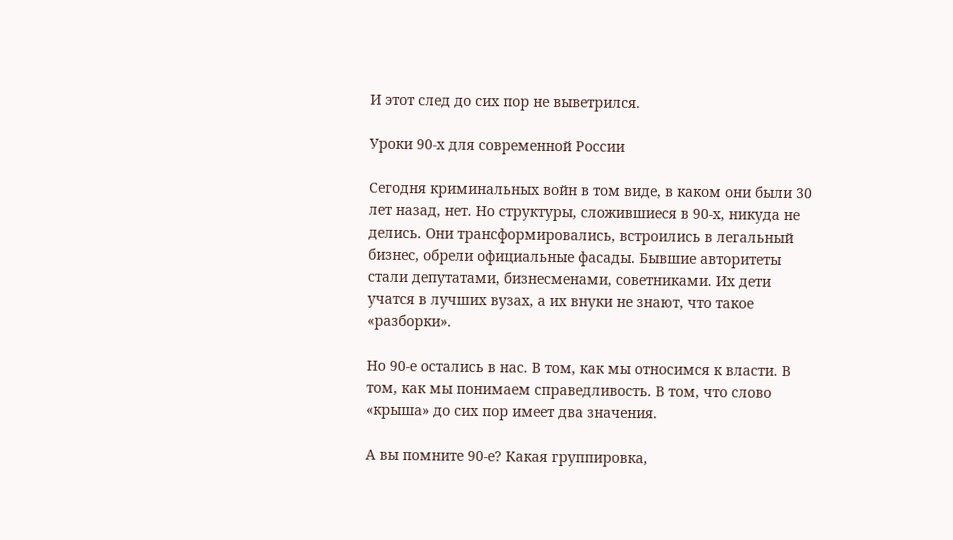И этот след до сих пор не выветрился.

Уроки 90-х для современной России

Сегодня криминальных войн в том виде, в каком они были 30 лет назад, нет. Но структуры, сложившиеся в 90-х, никуда не делись. Они трансформировались, встроились в легальный бизнес, обрели официальные фасады. Бывшие авторитеты стали депутатами, бизнесменами, советниками. Их дети учатся в лучших вузах, а их внуки не знают, что такое «разборки».

Но 90-е остались в нас. В том, как мы относимся к власти. В том, как мы понимаем справедливость. В том, что слово «крыша» до сих пор имеет два значения.

А вы помните 90-е? Какая группировка,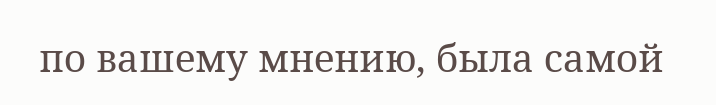по вашему мнению, была самой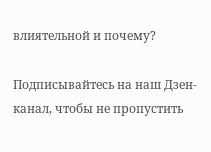влиятельной и почему?

Подписывайтесь на наш Дзен-канал, чтобы не пропустить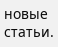новые статьи.